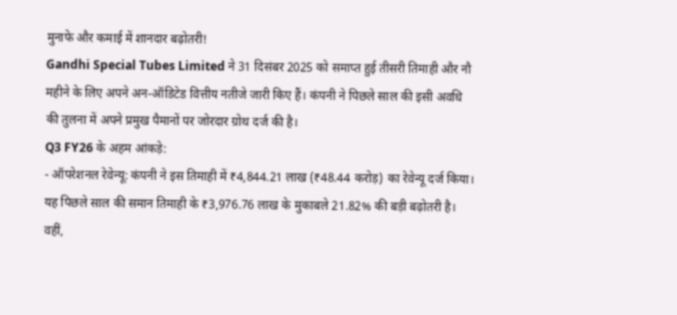मुनाफे और कमाई में शानदार बढ़ोतरी!
Gandhi Special Tubes Limited ने 31 दिसंबर 2025 को समाप्त हुई तीसरी तिमाही और नौ महीने के लिए अपने अन-ऑडिटेड वित्तीय नतीजे जारी किए हैं। कंपनी ने पिछले साल की इसी अवधि की तुलना में अपने प्रमुख पैमानों पर जोरदार ग्रोथ दर्ज की है।
Q3 FY26 के अहम आंकड़े:
- ऑपरेशनल रेवेन्यू: कंपनी ने इस तिमाही में ₹4,844.21 लाख (₹48.44 करोड़) का रेवेन्यू दर्ज किया। यह पिछले साल की समान तिमाही के ₹3,976.76 लाख के मुकाबले 21.82% की बड़ी बढ़ोतरी है। वहीं,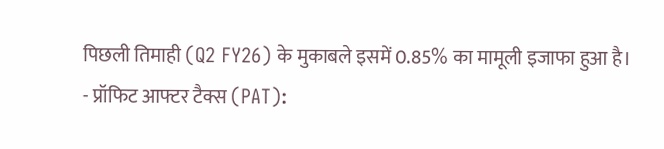पिछली तिमाही (Q2 FY26) के मुकाबले इसमें 0.85% का मामूली इजाफा हुआ है।
- प्रॉफिट आफ्टर टैक्स (PAT):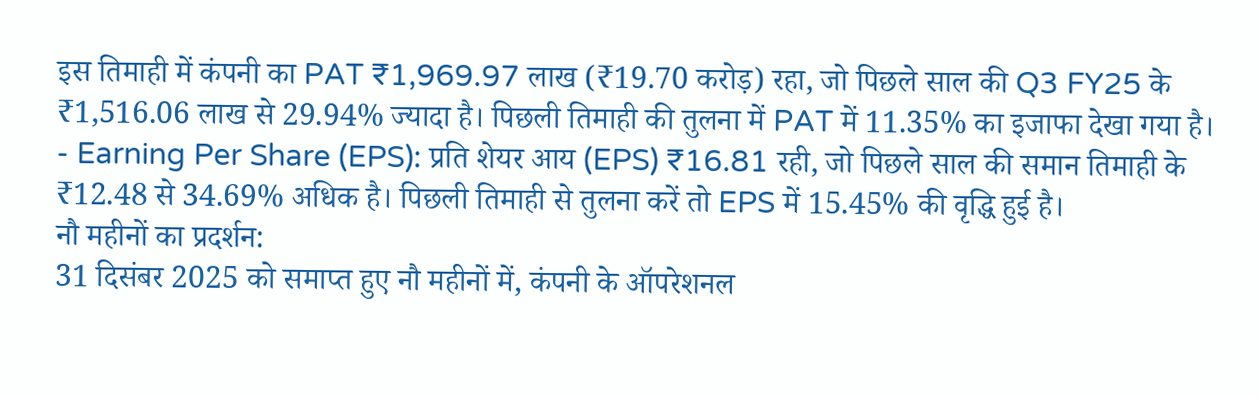इस तिमाही में कंपनी का PAT ₹1,969.97 लाख (₹19.70 करोड़) रहा, जो पिछले साल की Q3 FY25 के ₹1,516.06 लाख से 29.94% ज्यादा है। पिछली तिमाही की तुलना में PAT में 11.35% का इजाफा देखा गया है।
- Earning Per Share (EPS): प्रति शेयर आय (EPS) ₹16.81 रही, जो पिछले साल की समान तिमाही के ₹12.48 से 34.69% अधिक है। पिछली तिमाही से तुलना करें तो EPS में 15.45% की वृद्धि हुई है।
नौ महीनों का प्रदर्शन:
31 दिसंबर 2025 को समाप्त हुए नौ महीनों में, कंपनी के ऑपरेशनल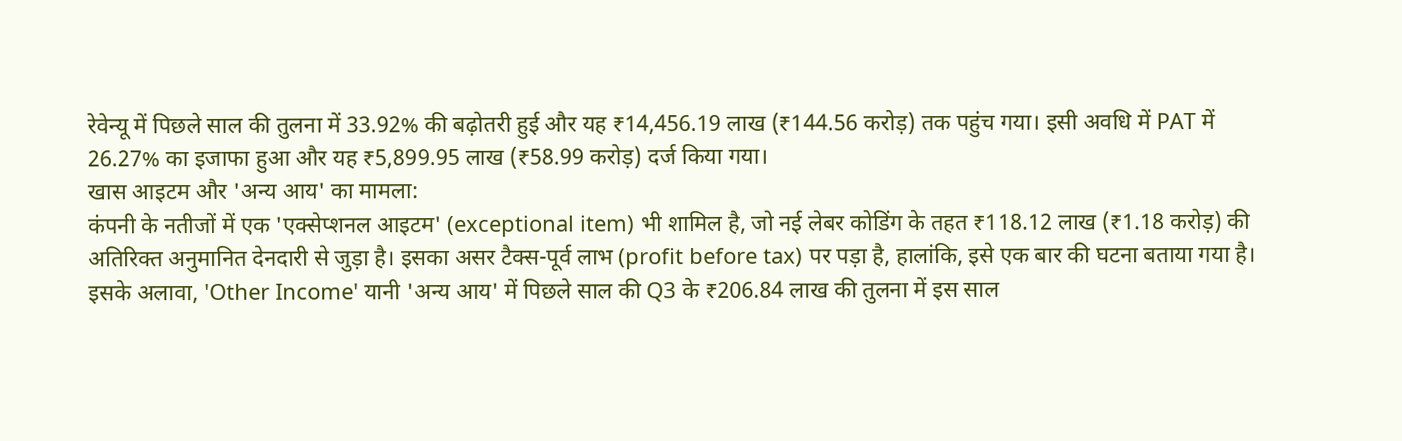रेवेन्यू में पिछले साल की तुलना में 33.92% की बढ़ोतरी हुई और यह ₹14,456.19 लाख (₹144.56 करोड़) तक पहुंच गया। इसी अवधि में PAT में 26.27% का इजाफा हुआ और यह ₹5,899.95 लाख (₹58.99 करोड़) दर्ज किया गया।
खास आइटम और 'अन्य आय' का मामला:
कंपनी के नतीजों में एक 'एक्सेप्शनल आइटम' (exceptional item) भी शामिल है, जो नई लेबर कोडिंग के तहत ₹118.12 लाख (₹1.18 करोड़) की अतिरिक्त अनुमानित देनदारी से जुड़ा है। इसका असर टैक्स-पूर्व लाभ (profit before tax) पर पड़ा है, हालांकि, इसे एक बार की घटना बताया गया है।
इसके अलावा, 'Other Income' यानी 'अन्य आय' में पिछले साल की Q3 के ₹206.84 लाख की तुलना में इस साल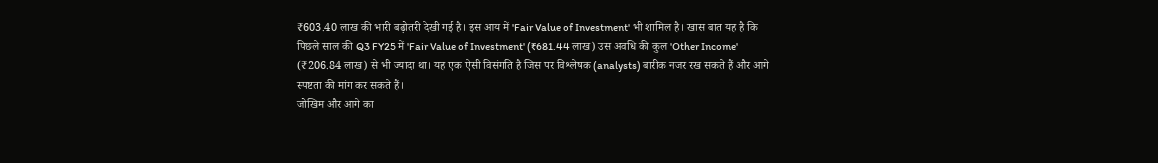₹603.40 लाख की भारी बढ़ोतरी देखी गई है। इस आय में 'Fair Value of Investment' भी शामिल है। खास बात यह है कि पिछले साल की Q3 FY25 में 'Fair Value of Investment' (₹681.44 लाख) उस अवधि की कुल 'Other Income' (₹206.84 लाख) से भी ज्यादा था। यह एक ऐसी विसंगति है जिस पर विश्लेषक (analysts) बारीक नजर रख सकते हैं और आगे स्पष्टता की मांग कर सकते हैं।
जोखिम और आगे का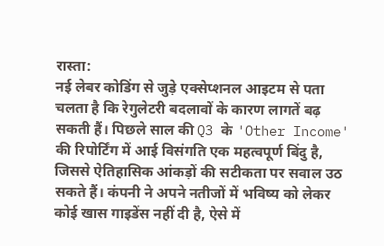रास्ता:
नई लेबर कोडिंग से जुड़े एक्सेप्शनल आइटम से पता चलता है कि रेगुलेटरी बदलावों के कारण लागतें बढ़ सकती हैं। पिछले साल की Q3 के 'Other Income' की रिपोर्टिंग में आई विसंगति एक महत्वपूर्ण बिंदु है, जिससे ऐतिहासिक आंकड़ों की सटीकता पर सवाल उठ सकते हैं। कंपनी ने अपने नतीजों में भविष्य को लेकर कोई खास गाइडेंस नहीं दी है, ऐसे में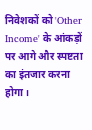निवेशकों को 'Other Income' के आंकड़ों पर आगे और स्पष्टता का इंतजार करना होगा।